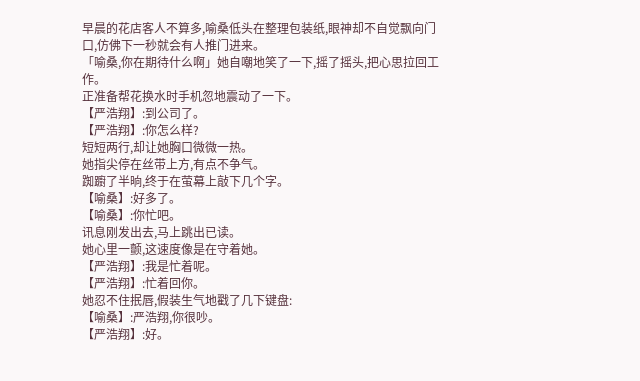早晨的花店客人不算多,喻桑低头在整理包装纸,眼神却不自觉飘向门口,仿佛下一秒就会有人推门进来。
「喻桑,你在期待什么啊」她自嘲地笑了一下,摇了摇头,把心思拉回工作。
正准备帮花换水时手机忽地震动了一下。
【严浩翔】:到公司了。
【严浩翔】:你怎么样?
短短两行,却让她胸口微微一热。
她指尖停在丝带上方,有点不争气。
踟躕了半晌,终于在萤幕上敲下几个字。
【喻桑】:好多了。
【喻桑】:你忙吧。
讯息刚发出去,马上跳出已读。
她心里一颤,这速度像是在守着她。
【严浩翔】:我是忙着呢。
【严浩翔】:忙着回你。
她忍不住抿唇,假装生气地戳了几下键盘:
【喻桑】:严浩翔,你很吵。
【严浩翔】:好。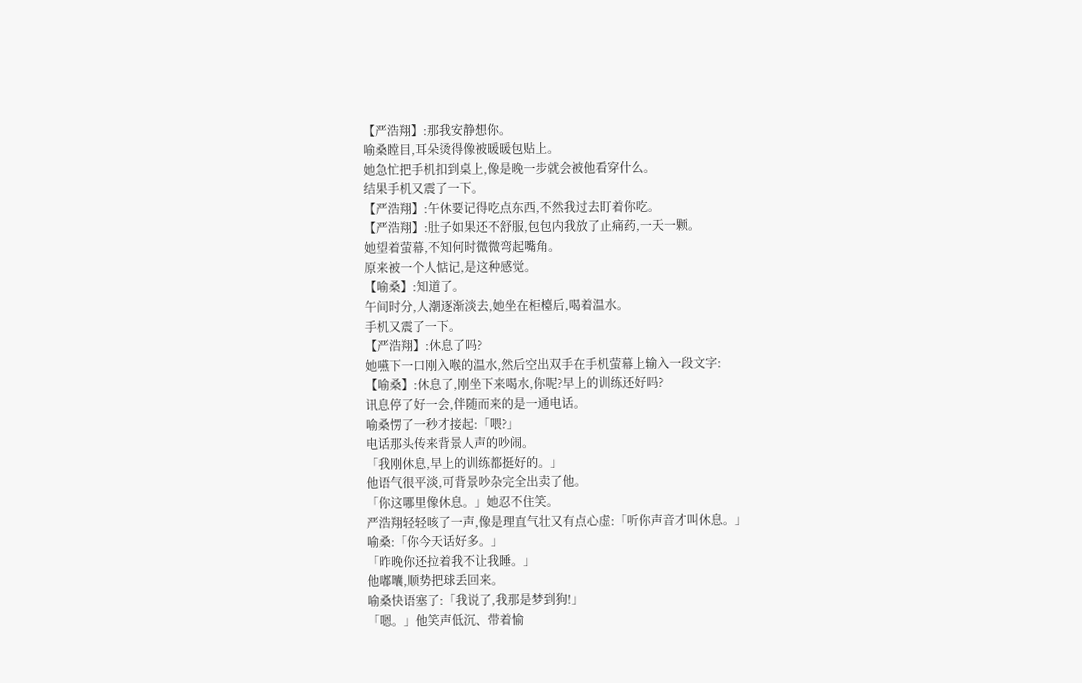【严浩翔】:那我安静想你。
喻桑瞠目,耳朵烫得像被暖暖包贴上。
她急忙把手机扣到桌上,像是晚一步就会被他看穿什么。
结果手机又震了一下。
【严浩翔】:午休要记得吃点东西,不然我过去盯着你吃。
【严浩翔】:肚子如果还不舒服,包包内我放了止痛药,一天一颗。
她望着萤幕,不知何时微微弯起嘴角。
原来被一个人惦记,是这种感觉。
【喻桑】:知道了。
午间时分,人潮逐渐淡去,她坐在柜檯后,喝着温水。
手机又震了一下。
【严浩翔】:休息了吗?
她嚥下一口刚入喉的温水,然后空出双手在手机萤幕上输入一段文字:
【喻桑】:休息了,刚坐下来喝水,你呢?早上的训练还好吗?
讯息停了好一会,伴随而来的是一通电话。
喻桑愣了一秒才接起:「喂?」
电话那头传来背景人声的吵闹。
「我刚休息,早上的训练都挺好的。」
他语气很平淡,可背景吵杂完全出卖了他。
「你这哪里像休息。」她忍不住笑。
严浩翔轻轻咳了一声,像是理直气壮又有点心虚:「听你声音才叫休息。」
喻桑:「你今天话好多。」
「昨晚你还拉着我不让我睡。」
他嘟囔,顺势把球丢回来。
喻桑快语塞了:「我说了,我那是梦到狗!」
「嗯。」他笑声低沉、带着愉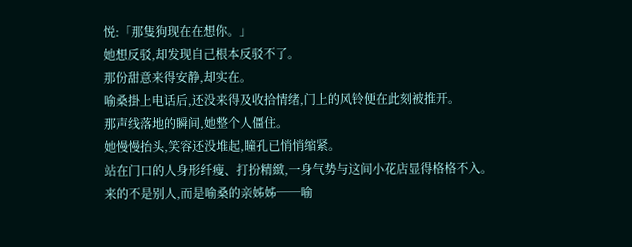悦:「那隻狗现在在想你。」
她想反驳,却发现自己根本反驳不了。
那份甜意来得安静,却实在。
喻桑掛上电话后,还没来得及收拾情绪,门上的风铃便在此刻被推开。
那声线落地的瞬间,她整个人僵住。
她慢慢抬头,笑容还没堆起,瞳孔已悄悄缩紧。
站在门口的人身形纤瘦、打扮精緻,一身气势与这间小花店显得格格不入。
来的不是别人,而是喻桑的亲姊姊──喻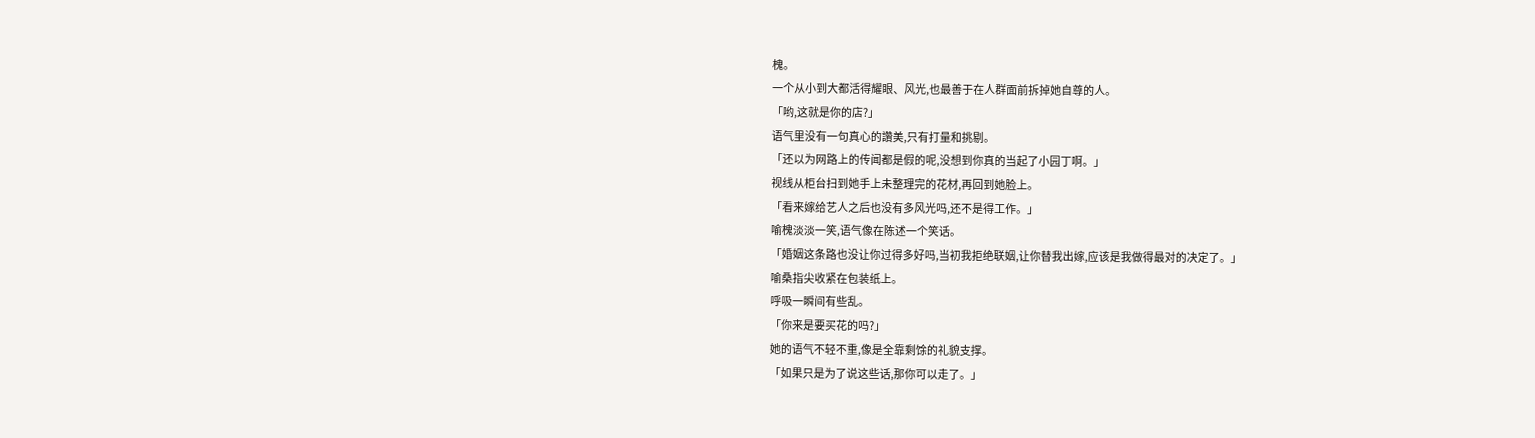槐。
一个从小到大都活得耀眼、风光,也最善于在人群面前拆掉她自尊的人。
「哟,这就是你的店?」
语气里没有一句真心的讚美,只有打量和挑剔。
「还以为网路上的传闻都是假的呢,没想到你真的当起了小园丁啊。」
视线从柜台扫到她手上未整理完的花材,再回到她脸上。
「看来嫁给艺人之后也没有多风光吗,还不是得工作。」
喻槐淡淡一笑,语气像在陈述一个笑话。
「婚姻这条路也没让你过得多好吗,当初我拒绝联姻,让你替我出嫁,应该是我做得最对的决定了。」
喻桑指尖收紧在包装纸上。
呼吸一瞬间有些乱。
「你来是要买花的吗?」
她的语气不轻不重,像是全靠剩馀的礼貌支撑。
「如果只是为了说这些话,那你可以走了。」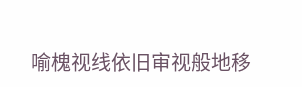喻槐视线依旧审视般地移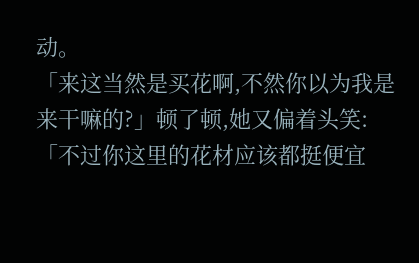动。
「来这当然是买花啊,不然你以为我是来干嘛的?」顿了顿,她又偏着头笑:「不过你这里的花材应该都挺便宜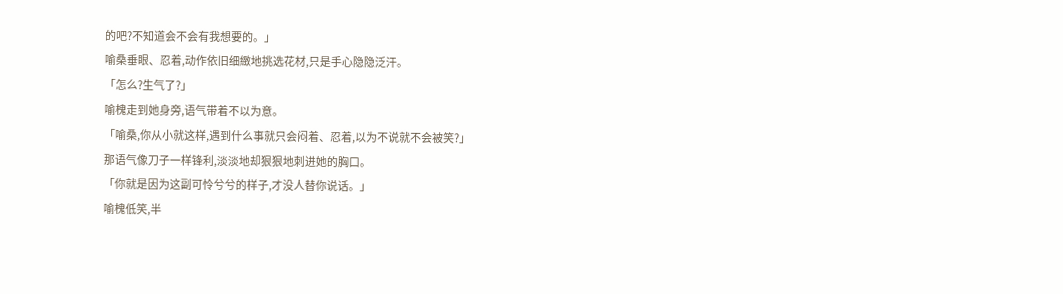的吧?不知道会不会有我想要的。」
喻桑垂眼、忍着,动作依旧细緻地挑选花材,只是手心隐隐泛汗。
「怎么?生气了?」
喻槐走到她身旁,语气带着不以为意。
「喻桑,你从小就这样,遇到什么事就只会闷着、忍着,以为不说就不会被笑?」
那语气像刀子一样锋利,淡淡地却狠狠地刺进她的胸口。
「你就是因为这副可怜兮兮的样子,才没人替你说话。」
喻槐低笑,半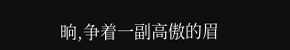晌,争着一副高傲的眉